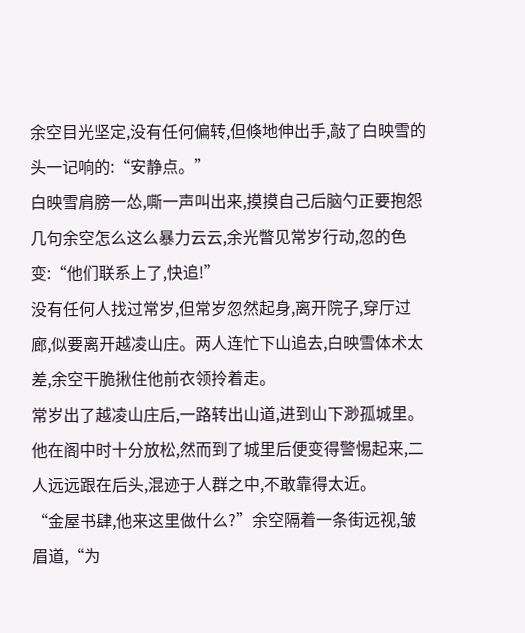余空目光坚定,没有任何偏转,但倏地伸出手,敲了白映雪的头一记响的:“安静点。”
白映雪肩膀一怂,嘶一声叫出来,摸摸自己后脑勺正要抱怨几句余空怎么这么暴力云云,余光瞥见常岁行动,忽的色变:“他们联系上了,快追!”
没有任何人找过常岁,但常岁忽然起身,离开院子,穿厅过廊,似要离开越凌山庄。两人连忙下山追去,白映雪体术太差,余空干脆揪住他前衣领拎着走。
常岁出了越凌山庄后,一路转出山道,进到山下渺孤城里。
他在阁中时十分放松,然而到了城里后便变得警惕起来,二人远远跟在后头,混迹于人群之中,不敢靠得太近。
“金屋书肆,他来这里做什么?”余空隔着一条街远视,皱眉道,“为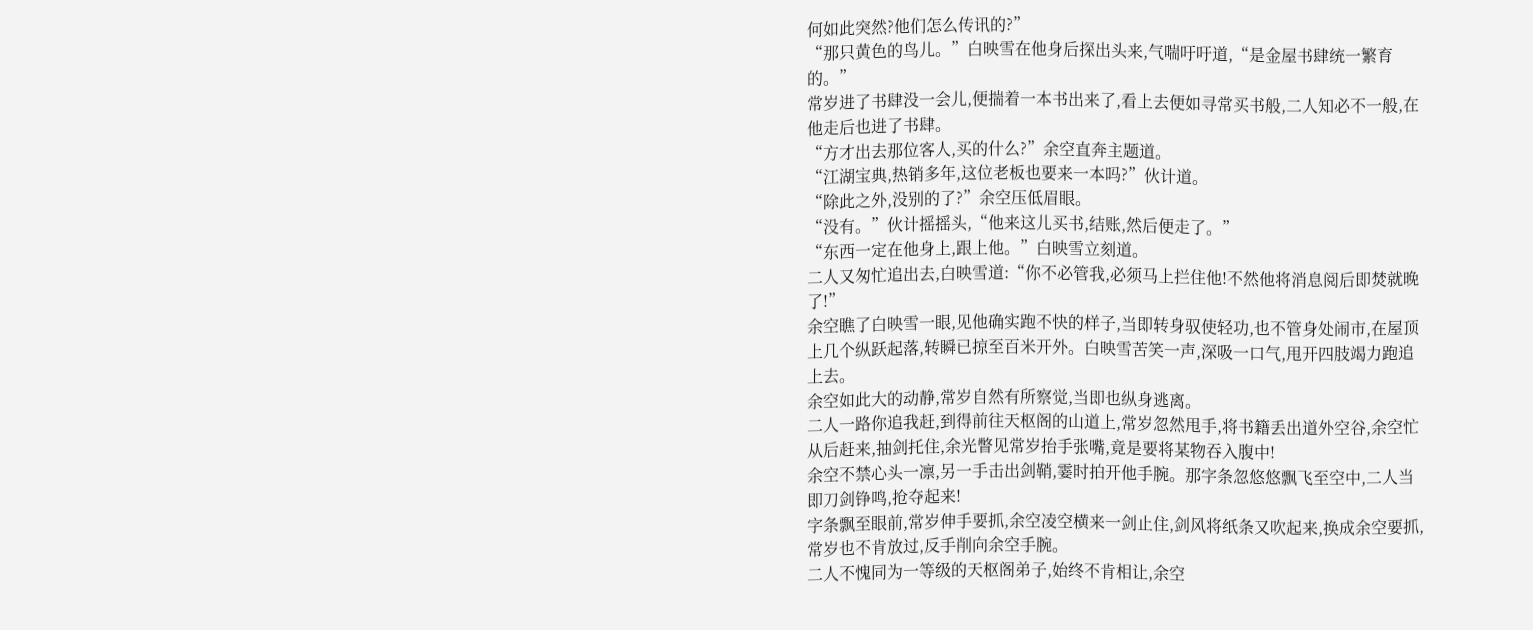何如此突然?他们怎么传讯的?”
“那只黄色的鸟儿。”白映雪在他身后探出头来,气喘吁吁道,“是金屋书肆统一繁育的。”
常岁进了书肆没一会儿,便揣着一本书出来了,看上去便如寻常买书般,二人知必不一般,在他走后也进了书肆。
“方才出去那位客人,买的什么?”余空直奔主题道。
“江湖宝典,热销多年,这位老板也要来一本吗?”伙计道。
“除此之外,没别的了?”余空压低眉眼。
“没有。”伙计摇摇头,“他来这儿买书,结账,然后便走了。”
“东西一定在他身上,跟上他。”白映雪立刻道。
二人又匆忙追出去,白映雪道:“你不必管我,必须马上拦住他!不然他将消息阅后即焚就晚了!”
余空瞧了白映雪一眼,见他确实跑不快的样子,当即转身驭使轻功,也不管身处闹市,在屋顶上几个纵跃起落,转瞬已掠至百米开外。白映雪苦笑一声,深吸一口气,甩开四肢竭力跑追上去。
余空如此大的动静,常岁自然有所察觉,当即也纵身逃离。
二人一路你追我赶,到得前往天枢阁的山道上,常岁忽然甩手,将书籍丢出道外空谷,余空忙从后赶来,抽剑托住,余光瞥见常岁抬手张嘴,竟是要将某物吞入腹中!
余空不禁心头一凛,另一手击出剑鞘,霎时拍开他手腕。那字条忽悠悠飘飞至空中,二人当即刀剑铮鸣,抢夺起来!
字条飘至眼前,常岁伸手要抓,余空凌空横来一剑止住,剑风将纸条又吹起来,换成余空要抓,常岁也不肯放过,反手削向余空手腕。
二人不愧同为一等级的天枢阁弟子,始终不肯相让,余空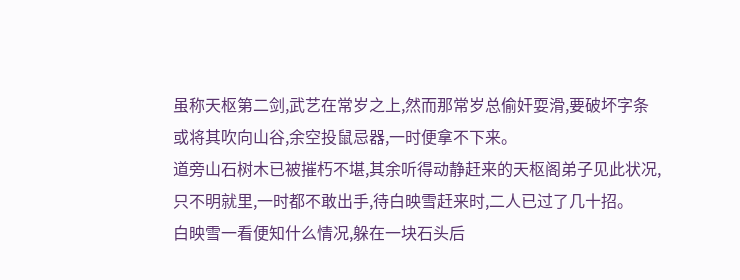虽称天枢第二剑,武艺在常岁之上,然而那常岁总偷奸耍滑,要破坏字条或将其吹向山谷,余空投鼠忌器,一时便拿不下来。
道旁山石树木已被摧朽不堪,其余听得动静赶来的天枢阁弟子见此状况,只不明就里,一时都不敢出手,待白映雪赶来时,二人已过了几十招。
白映雪一看便知什么情况,躲在一块石头后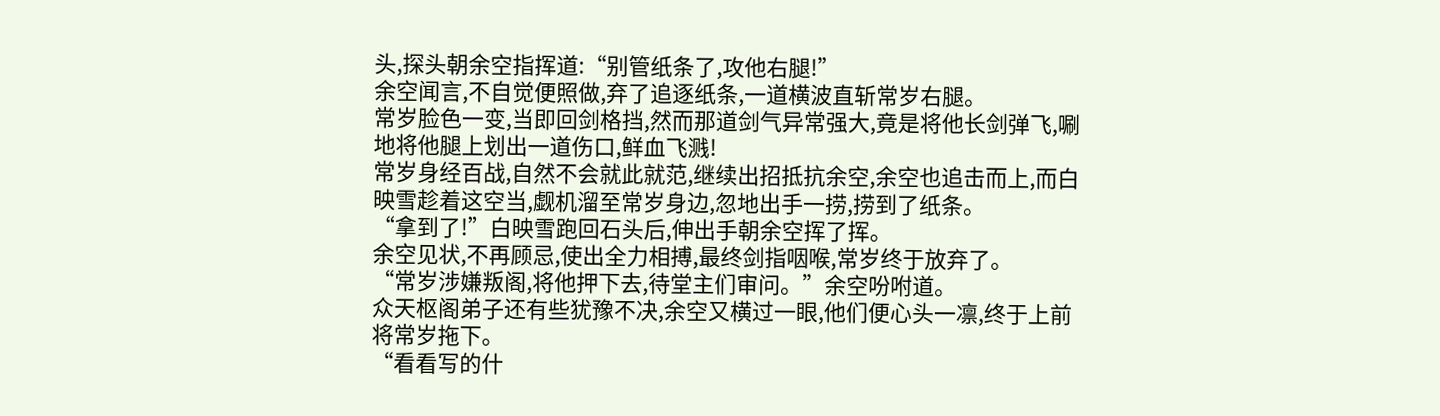头,探头朝余空指挥道:“别管纸条了,攻他右腿!”
余空闻言,不自觉便照做,弃了追逐纸条,一道横波直斩常岁右腿。
常岁脸色一变,当即回剑格挡,然而那道剑气异常强大,竟是将他长剑弹飞,唰地将他腿上划出一道伤口,鲜血飞溅!
常岁身经百战,自然不会就此就范,继续出招抵抗余空,余空也追击而上,而白映雪趁着这空当,觑机溜至常岁身边,忽地出手一捞,捞到了纸条。
“拿到了!”白映雪跑回石头后,伸出手朝余空挥了挥。
余空见状,不再顾忌,使出全力相搏,最终剑指咽喉,常岁终于放弃了。
“常岁涉嫌叛阁,将他押下去,待堂主们审问。”余空吩咐道。
众天枢阁弟子还有些犹豫不决,余空又横过一眼,他们便心头一凛,终于上前将常岁拖下。
“看看写的什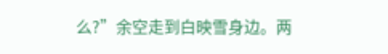么?”余空走到白映雪身边。两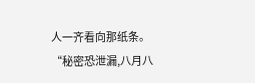人一齐看向那纸条。
“秘密恐泄漏,八月八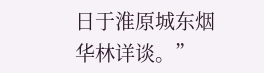日于淮原城东烟华林详谈。”